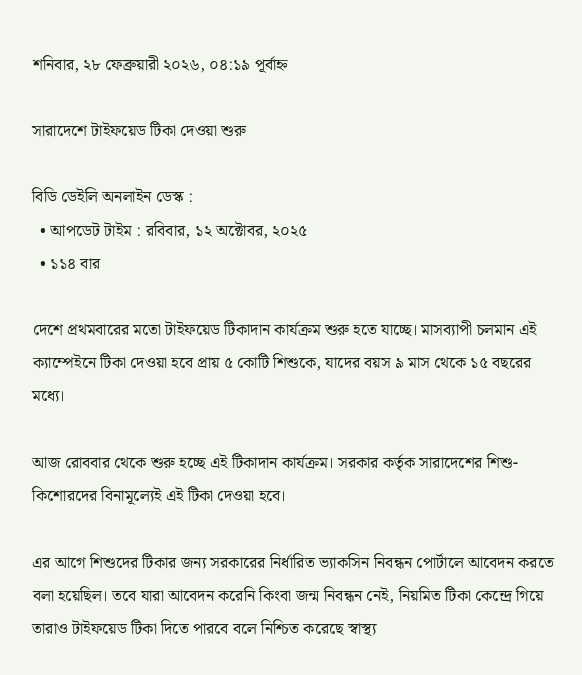শনিবার, ২৮ ফেব্রুয়ারী ২০২৬, ০৪:১৯ পূর্বাহ্ন

সারাদেশে টাইফয়েড টিকা দেওয়া শুরু

বিডি ডেইলি অনলাইন ডেস্ক :
  • আপডেট টাইম : রবিবার, ১২ অক্টোবর, ২০২৫
  • ১১৪ বার

দেশে প্রথমবারের মতো টাইফয়েড টিকাদান কার্যক্রম শুরু হতে যাচ্ছে। মাসব্যাপী চলমান এই ক্যাম্পেইনে টিকা দেওয়া হবে প্রায় ৫ কোটি শিশুকে, যাদের বয়স ৯ মাস থেকে ১৫ বছরের মধ্যে।

আজ রোববার থেকে শুরু হচ্ছে এই টিকাদান কার্যক্রম। সরকার কর্তৃক সারাদেশের শিশু-কিশোরদের বিনামূল্যেই এই টিকা দেওয়া হবে।

এর আগে শিশুদের টিকার জন্য সরকারের নির্ধারিত ভ্যাকসিন নিবন্ধন পোর্টালে আবেদন করতে বলা হয়েছিল। তবে যারা আবেদন করেনি কিংবা জন্ম নিবন্ধন নেই, নিয়মিত টিকা কেন্দ্রে গিয়ে তারাও টাইফয়েড টিকা দিতে পারবে বলে নিশ্চিত করেছে স্বাস্থ্য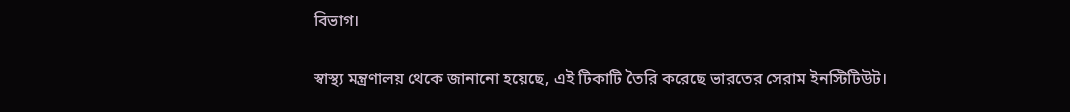বিভাগ।

স্বাস্থ্য মন্ত্রণালয় থেকে জানানো হয়েছে, এই টিকাটি তৈরি করেছে ভারতের সেরাম ইনস্টিটিউট।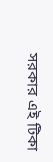সরকার এই টিকা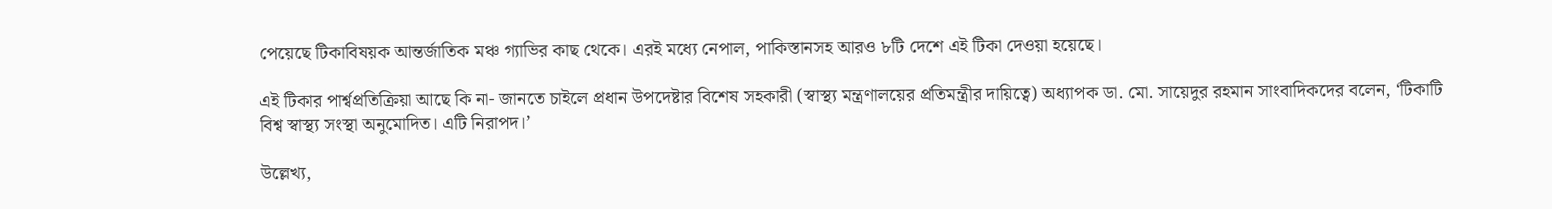পেয়েছে টিকাবিষয়ক আন্তর্জাতিক মঞ্চ গ্যাভির কাছ থেকে। এরই মধ্যে নেপাল, পাকিস্তানসহ আরও ৮টি দেশে এই টিকা দেওয়া হয়েছে।

এই টিকার পার্শ্বপ্রতিক্রিয়া আছে কি না- জানতে চাইলে প্রধান উপদেষ্টার বিশেষ সহকারী (স্বাস্থ্য মন্ত্রণালয়ের প্রতিমন্ত্রীর দায়িত্বে) অধ্যাপক ডা. মো. সায়েদুর রহমান সাংবাদিকদের বলেন, ‘টিকাটি বিশ্ব স্বাস্থ্য সংস্থা অনুমোদিত। এটি নিরাপদ।’

উল্লেখ্য,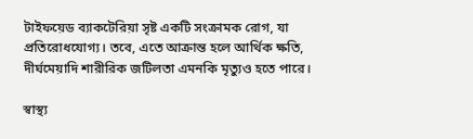টাইফয়েড ব্যাকটেরিয়া সৃষ্ট একটি সংক্রামক রোগ, যা প্রতিরোধযোগ্য। তবে, এতে আক্রান্ত হলে আর্থিক ক্ষতি, দীর্ঘমেয়াদি শারীরিক জটিলতা এমনকি মৃত্যুও হতে পারে।

স্বাস্থ্য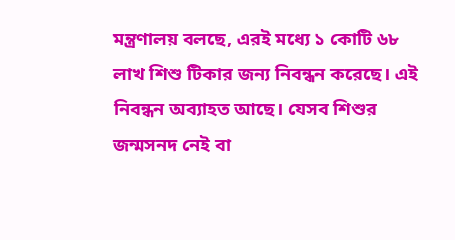মন্ত্রণালয় বলছে, এরই মধ্যে ১ কোটি ৬৮ লাখ শিশু টিকার জন্য নিবন্ধন করেছে। এই নিবন্ধন অব্যাহত আছে। যেসব শিশুর জন্মসনদ নেই বা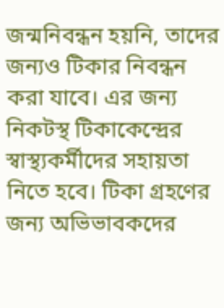জন্মনিবন্ধন হয়নি, তাদের জন্যও টিকার নিবন্ধন করা যাবে। এর জন্য নিকটস্থ টিকাকেন্দ্রের স্বাস্থ্যকর্মীদের সহায়তা নিতে হবে। টিকা গ্রহণের জন্য অভিভাবকদের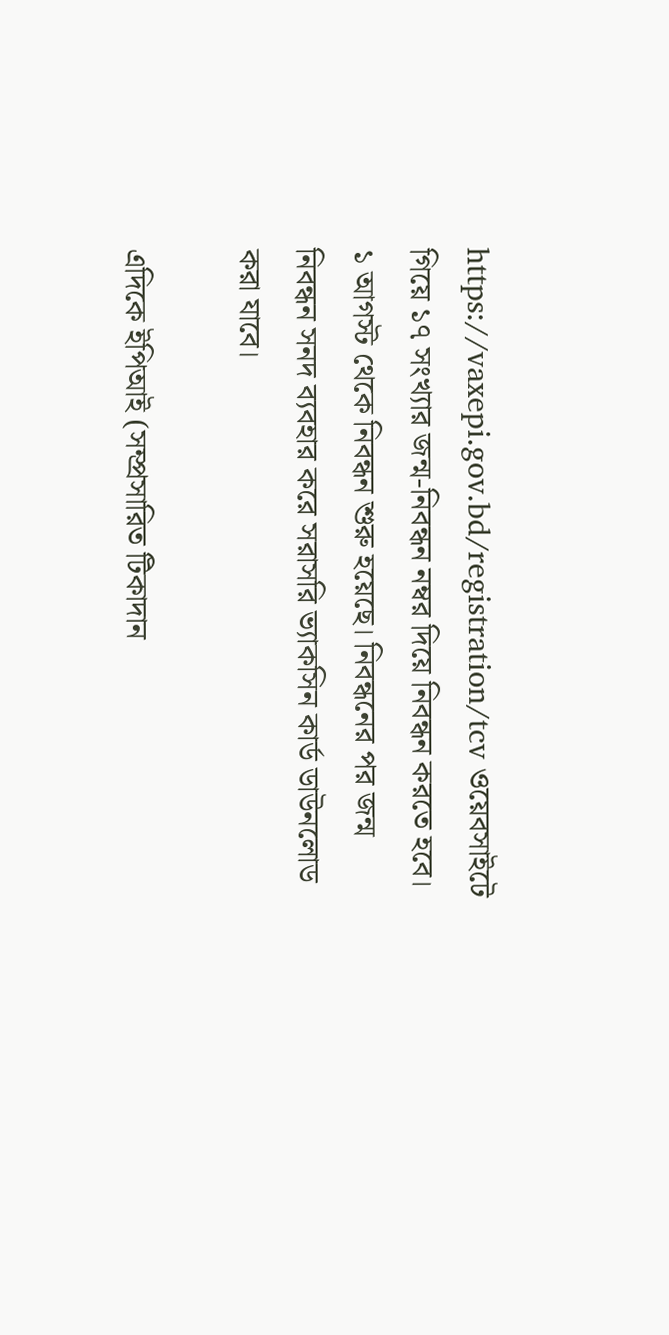https://vaxepi.gov.bd/registration/tcv ওয়েবসাইটে গিয়ে ১৭ সংখ্যার জন্ম-নিবন্ধন নম্বর দিয়ে নিবন্ধন করতে হবে। ১ আগস্ট থেকে নিবন্ধন শুরু হয়েছে। নিবন্ধনের পর জন্ম নিবন্ধন সনদ ব্যবহার করে সরাসরি ভ্যাকসিন কার্ড ডাউনলোড করা যাবে।

এদিকে ইপিআই (সম্প্রসারিত টিকাদান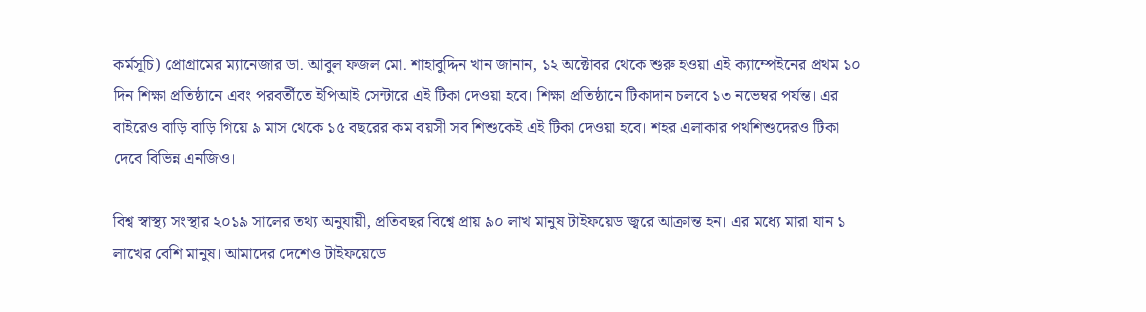কর্মসূচি) প্রোগ্রামের ম্যানেজার ডা. আবুল ফজল মো. শাহাবুদ্দিন খান জানান, ১২ অক্টোবর থেকে শুরু হওয়া এই ক্যাম্পেইনের প্রথম ১০ দিন শিক্ষা প্রতিষ্ঠানে এবং পরবর্তীতে ইপিআই সেন্টারে এই টিকা দেওয়া হবে। শিক্ষা প্রতিষ্ঠানে টিকাদান চলবে ১৩ নভেম্বর পর্যন্ত। এর বাইরেও বাড়ি বাড়ি গিয়ে ৯ মাস থেকে ১৫ বছরের কম বয়সী সব শিশুকেই এই টিকা দেওয়া হবে। শহর এলাকার পথশিশুদেরও টিকা দেবে বিভিন্ন এনজিও।

বিশ্ব স্বাস্থ্য সংস্থার ২০১৯ সালের তথ্য অনুযায়ী, প্রতিবছর বিশ্বে প্রায় ৯০ লাখ মানুষ টাইফয়েড জ্বরে আক্রান্ত হন। এর মধ্যে মারা যান ১ লাখের বেশি মানুষ। আমাদের দেশেও টাইফয়েডে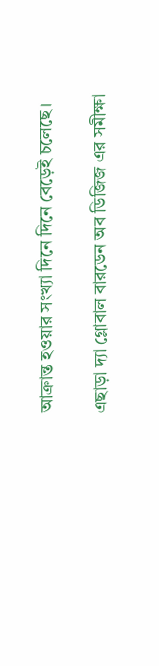আক্রান্ত হওয়ার সংখ্যা দিনে দিনে বেড়েই চলেছে।

এছাড়া দ্যা গ্লোবাল বারডেন অব ডিজিজ এর সমীক্ষা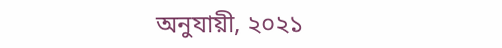অনুযায়ী, ২০২১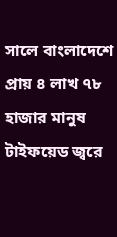সালে বাংলাদেশে প্রায় ৪ লাখ ৭৮ হাজার মানুষ টাইফয়েড জ্বরে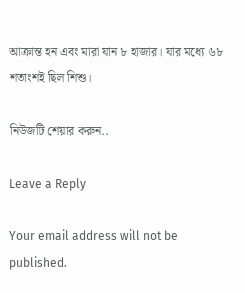আক্রান্ত হন এবং মারা যান ৮ হাজার। যার মধ্যে ৬৮ শতাংশই ছিল শিশু।

নিউজটি শেয়ার করুন..

Leave a Reply

Your email address will not be published.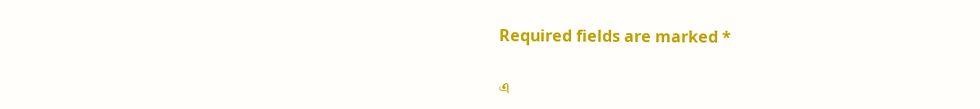Required fields are marked *

এ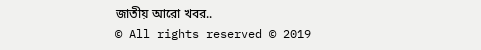জাতীয় আরো খবর..
© All rights reserved © 2019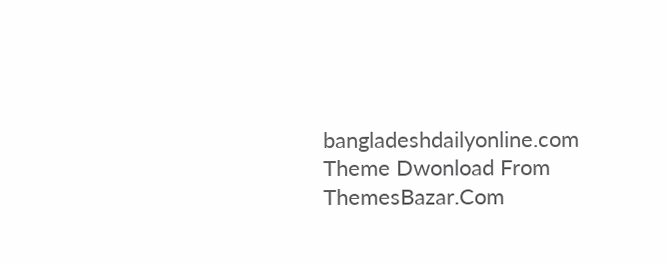bangladeshdailyonline.com
Theme Dwonload From ThemesBazar.Com